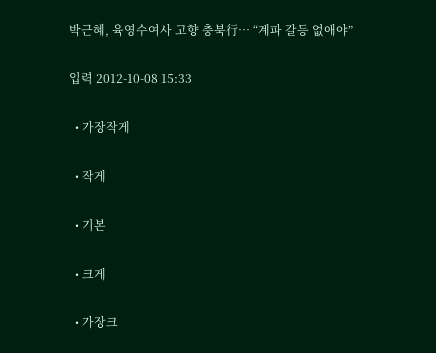박근혜, 육영수여사 고향 충북行… “계파 갈등 없애야”

입력 2012-10-08 15:33

  • 가장작게

  • 작게

  • 기본

  • 크게

  • 가장크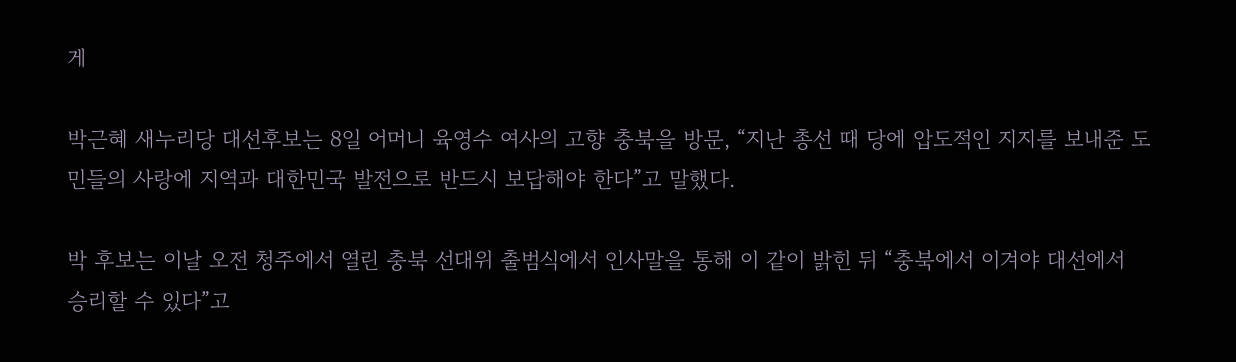게

박근혜 새누리당 대선후보는 8일 어머니 육영수 여사의 고향 충북을 방문, “지난 총선 때 당에 압도적인 지지를 보내준 도민들의 사랑에 지역과 대한민국 발전으로 반드시 보답해야 한다”고 말했다.

박 후보는 이날 오전 청주에서 열린 충북 선대위 출범식에서 인사말을 통해 이 같이 밝힌 뒤 “충북에서 이겨야 대선에서 승리할 수 있다”고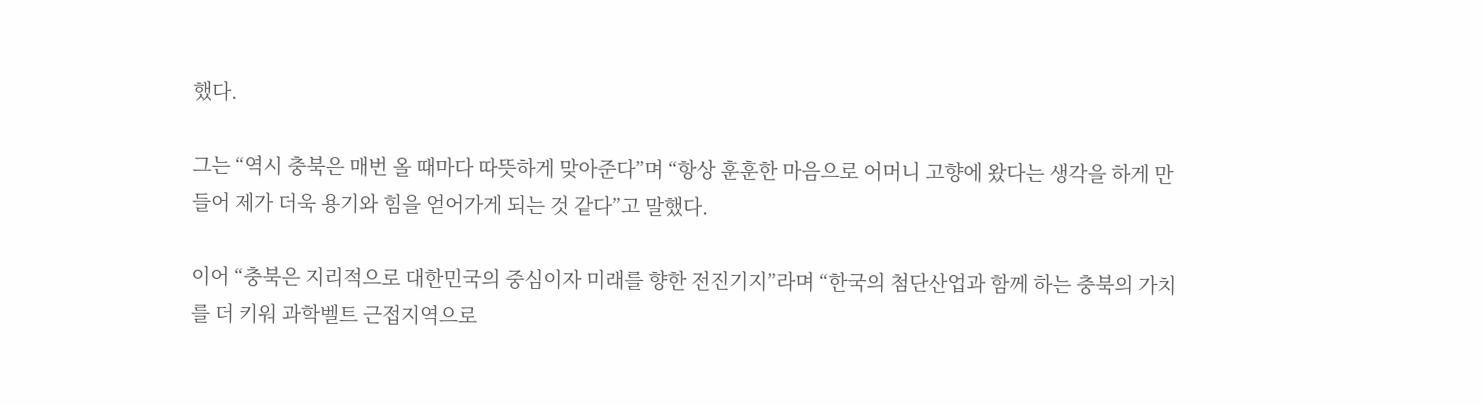했다.

그는 “역시 충북은 매번 올 때마다 따뜻하게 맞아준다”며 “항상 훈훈한 마음으로 어머니 고향에 왔다는 생각을 하게 만들어 제가 더욱 용기와 힘을 얻어가게 되는 것 같다”고 말했다.

이어 “충북은 지리적으로 대한민국의 중심이자 미래를 향한 전진기지”라며 “한국의 첨단산업과 함께 하는 충북의 가치를 더 키워 과학벨트 근접지역으로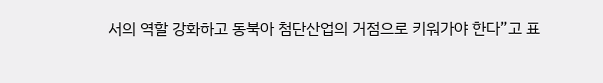서의 역할 강화하고 동북아 첨단산업의 거점으로 키워가야 한다”고 표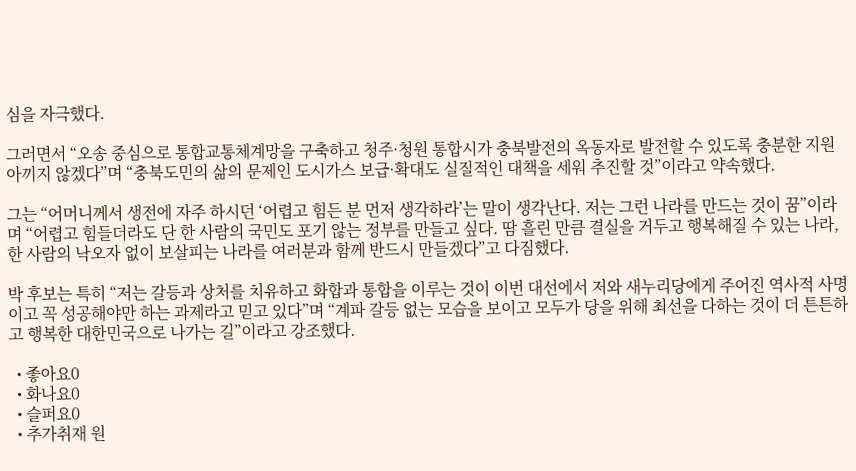심을 자극했다.

그러면서 “오송 중심으로 통합교통체계망을 구축하고 청주·청원 통합시가 충북발전의 옥동자로 발전할 수 있도록 충분한 지원 아끼지 않겠다”며 “충북도민의 삶의 문제인 도시가스 보급·확대도 실질적인 대책을 세워 추진할 것”이라고 약속했다.

그는 “어머니께서 생전에 자주 하시던 ‘어렵고 힘든 분 먼저 생각하라’는 말이 생각난다. 저는 그런 나라를 만드는 것이 꿈”이라며 “어렵고 힘들더라도 단 한 사람의 국민도 포기 않는 정부를 만들고 싶다. 땀 흘린 만큼 결실을 거두고 행복해질 수 있는 나라, 한 사람의 낙오자 없이 보살피는 나라를 여러분과 함께 반드시 만들겠다”고 다짐했다.

박 후보는 특히 “저는 갈등과 상처를 치유하고 화합과 통합을 이루는 것이 이번 대선에서 저와 새누리당에게 주어진 역사적 사명이고 꼭 성공해야만 하는 과제라고 믿고 있다”며 “계파 갈등 없는 모습을 보이고 모두가 당을 위해 최선을 다하는 것이 더 튼튼하고 행복한 대한민국으로 나가는 길”이라고 강조했다.

  • 좋아요0
  • 화나요0
  • 슬퍼요0
  • 추가취재 원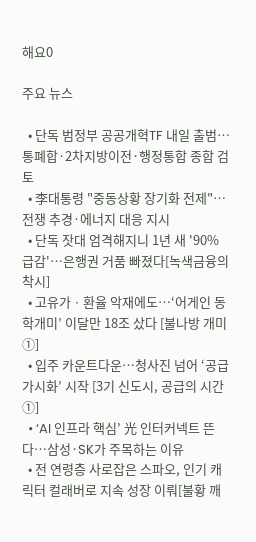해요0

주요 뉴스

  • 단독 범정부 공공개혁TF 내일 출범…통폐합·2차지방이전·행정통합 종합 검토
  • 李대통령 "중동상황 장기화 전제"…전쟁 추경·에너지 대응 지시
  • 단독 잣대 엄격해지니 1년 새 '90% 급감'…은행권 거품 빠졌다[녹색금융의 착시]
  • 고유가ㆍ환율 악재에도…‘어게인 동학개미’ 이달만 18조 샀다 [불나방 개미①]
  • 입주 카운트다운…청사진 넘어 ‘공급 가시화’ 시작 [3기 신도시, 공급의 시간①]
  • ‘AI 인프라 핵심’ 光 인터커넥트 뜬다…삼성·SK가 주목하는 이유
  • 전 연령층 사로잡은 스파오, 인기 캐릭터 컬래버로 지속 성장 이뤄[불황 깨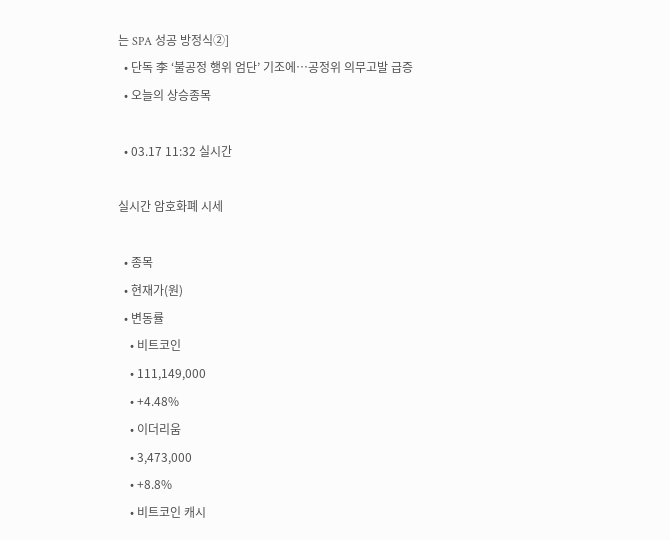는 SPA 성공 방정식②]
  • 단독 李 ‘불공정 행위 엄단’ 기조에…공정위 의무고발 급증
  • 오늘의 상승종목

  • 03.17 11:32 실시간

실시간 암호화폐 시세

  • 종목
  • 현재가(원)
  • 변동률
    • 비트코인
    • 111,149,000
    • +4.48%
    • 이더리움
    • 3,473,000
    • +8.8%
    • 비트코인 캐시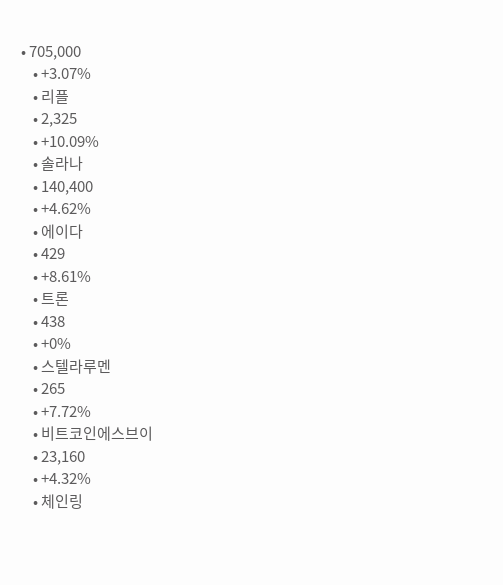• 705,000
    • +3.07%
    • 리플
    • 2,325
    • +10.09%
    • 솔라나
    • 140,400
    • +4.62%
    • 에이다
    • 429
    • +8.61%
    • 트론
    • 438
    • +0%
    • 스텔라루멘
    • 265
    • +7.72%
    • 비트코인에스브이
    • 23,160
    • +4.32%
    • 체인링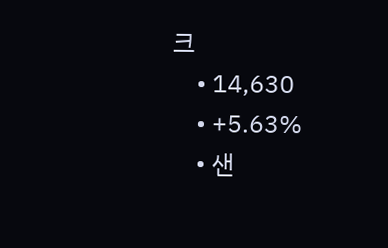크
    • 14,630
    • +5.63%
    • 샌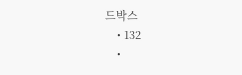드박스
    • 132
    •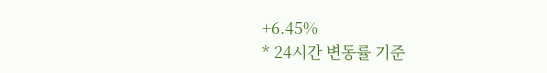+6.45%
* 24시간 변동률 기준